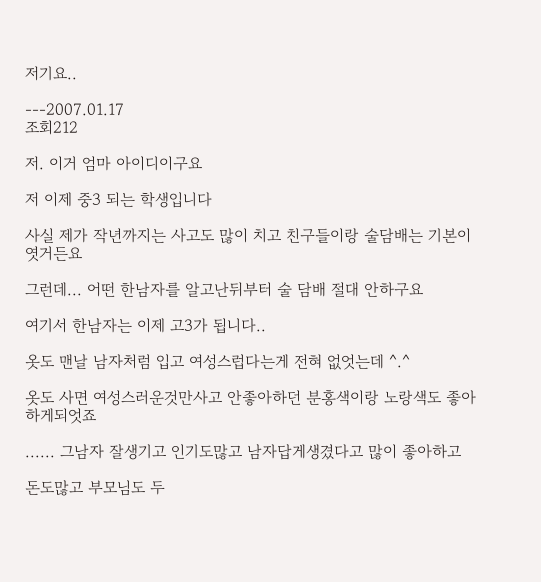저기요..

---2007.01.17
조회212

저. 이거 엄마 아이디이구요

저 이제 중3 되는 학생입니다

사실 제가 작년까지는 사고도 많이 치고 친구들이랑 술담배는 기본이엿거든요

그런데... 어떤 한남자를 알고난뒤부터 술 담배 절대 안하구요

여기서 한남자는 이제 고3가 됩니다..

옷도 맨날 남자처럼 입고 여성스럽다는게 전혀 없엇는데 ^.^

옷도 사면 여성스러운것만사고 안좋아하던 분홍색이랑 노랑색도 좋아하게되엇죠

...... 그남자 잘생기고 인기도많고 남자답게생겼다고 많이 좋아하고

돈도많고 부모님도 두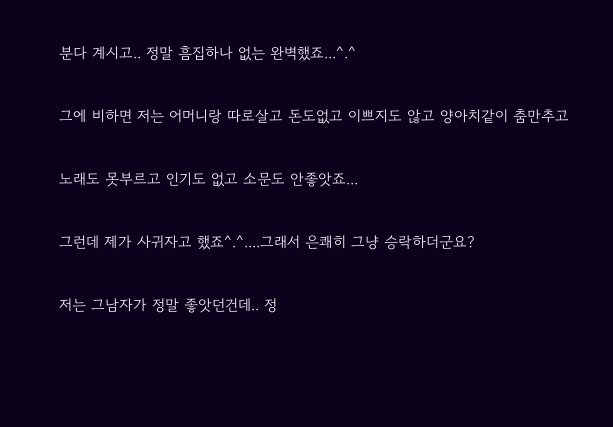분다 계시고.. 정말 흠집하나 없는 완벽했죠...^.^

그에 비하면 저는 어머니랑 따로살고 돈도없고 이쁘지도 않고 양아치같이 춤만추고

노래도 못부르고 인기도 없고 소문도 안좋앗죠...

그런데 제가 사귀자고 했죠^.^....그래서 은쾌히 그냥 승락하더군요?

저는 그남자가 정말 좋앗던건데.. 정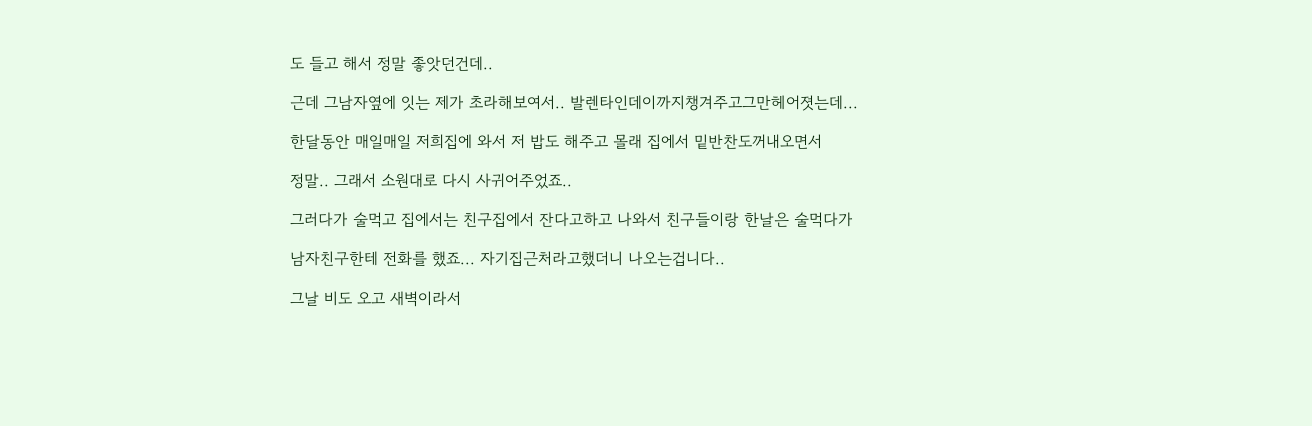도 들고 해서 정말 좋앗던건데..

근데 그남자옆에 잇는 제가 초라해보여서.. 발렌타인데이까지챙겨주고그만헤어졋는데...

한달동안 매일매일 저희집에 와서 저 밥도 해주고 몰래 집에서 밑반찬도꺼내오면서

정말.. 그래서 소원대로 다시 사귀어주었죠..

그러다가 술먹고 집에서는 친구집에서 잔다고하고 나와서 친구들이랑 한날은 술먹다가

남자친구한테 전화를 했죠... 자기집근처라고했더니 나오는겁니다..

그날 비도 오고 새벽이라서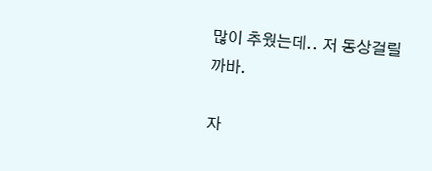많이 추웠는데.. 저 동상걸릴까바.

자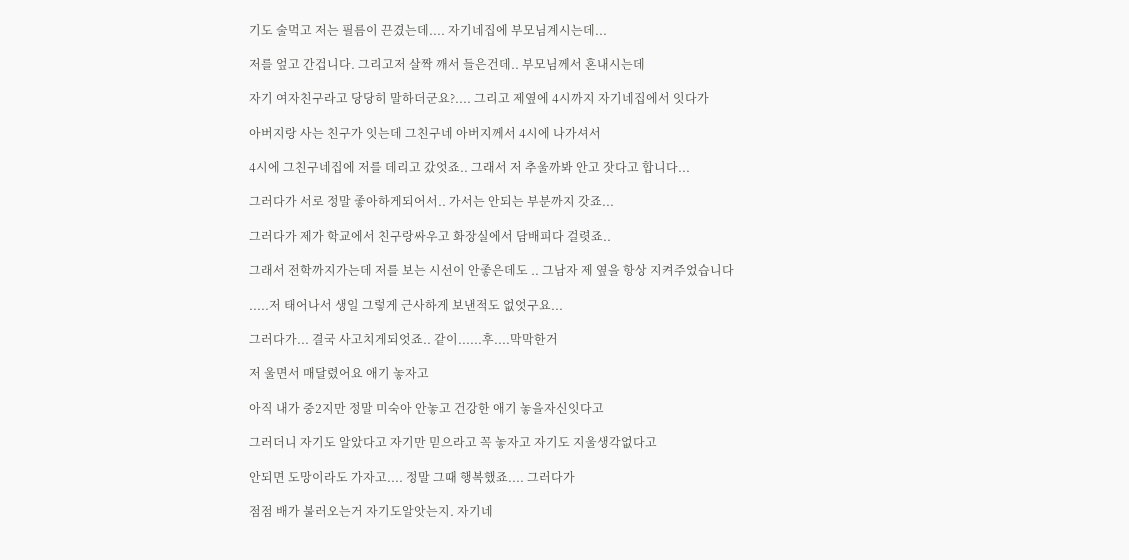기도 술먹고 저는 필름이 끈겼는데.... 자기네집에 부모님계시는데...

저를 엎고 간겁니다. 그리고저 살짝 깨서 들은건데.. 부모님께서 혼내시는데

자기 여자친구라고 당당히 말하더군요?.... 그리고 제옆에 4시까지 자기네집에서 잇다가

아버지랑 사는 친구가 잇는데 그친구네 아버지께서 4시에 나가셔서

4시에 그친구네집에 저를 데리고 갔엇죠.. 그래서 저 추울까봐 안고 잣다고 합니다...

그러다가 서로 정말 좋아하게되어서.. 가서는 안되는 부분까지 갓죠...

그러다가 제가 학교에서 친구랑싸우고 화장실에서 담배피다 걸렷죠..

그래서 전학까지가는데 저를 보는 시선이 안좋은데도 .. 그남자 제 옆을 항상 지켜주었습니다

.....저 태어나서 생일 그렇게 근사하게 보낸적도 없엇구요...

그러다가... 결국 사고치게되엇죠.. 같이......후....막막한거

저 울면서 매달렸어요 애기 놓자고

아직 내가 중2지만 정말 미숙아 안놓고 건강한 애기 놓을자신잇다고

그러더니 자기도 알았다고 자기만 믿으라고 꼭 놓자고 자기도 지울생각없다고

안되면 도망이라도 가자고.... 정말 그때 행복했죠.... 그러다가

점점 배가 불러오는거 자기도알앗는지. 자기네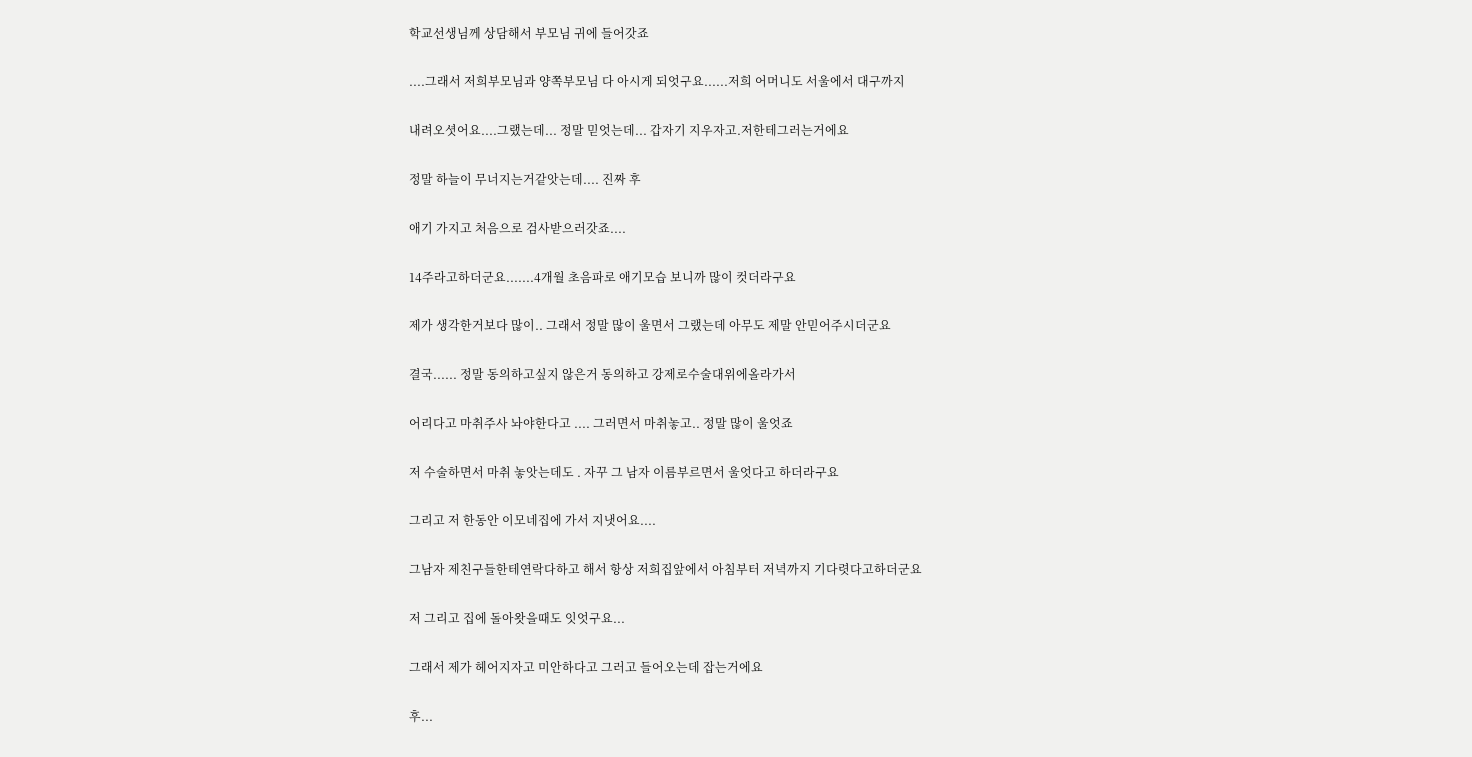학교선생님께 상담해서 부모님 귀에 들어갓죠

....그래서 저희부모님과 양쪽부모님 다 아시게 되엇구요......저희 어머니도 서울에서 대구까지

내려오셧어요....그랬는데... 정말 믿엇는데... 갑자기 지우자고.저한테그러는거에요

정말 하늘이 무너지는거같앗는데.... 진짜 후

애기 가지고 처음으로 검사받으러갓죠....

14주라고하더군요.......4개월 초음파로 애기모습 보니까 많이 컷더라구요

제가 생각한거보다 많이.. 그래서 정말 많이 울면서 그랬는데 아무도 제말 안믿어주시더군요

결국...... 정말 동의하고싶지 않은거 동의하고 강제로수술대위에올라가서

어리다고 마취주사 놔야한다고 .... 그러면서 마취놓고.. 정말 많이 울엇죠

저 수술하면서 마취 놓앗는데도 . 자꾸 그 남자 이름부르면서 울엇다고 하더라구요

그리고 저 한동안 이모네집에 가서 지냇어요....

그남자 제친구들한테연락다하고 해서 항상 저희집앞에서 아침부터 저녁까지 기다렷다고하더군요

저 그리고 집에 돌아왓을때도 잇엇구요...

그래서 제가 헤어지자고 미안하다고 그러고 들어오는데 잡는거에요

후...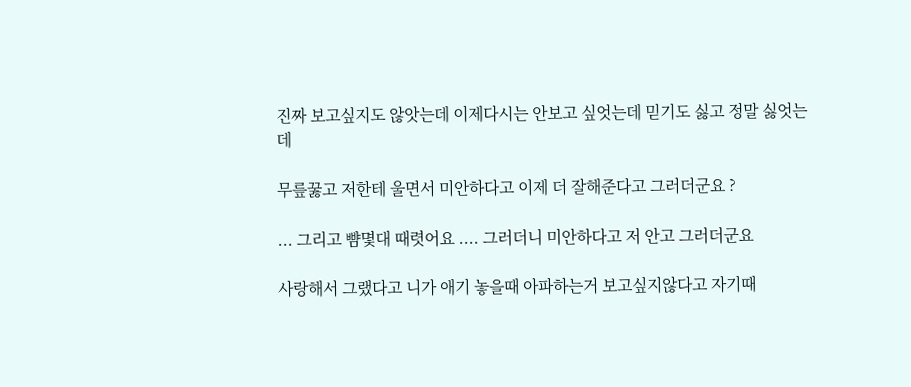진짜 보고싶지도 않앗는데 이제다시는 안보고 싶엇는데 믿기도 싫고 정말 싫엇는데

무릎꿇고 저한테 울면서 미안하다고 이제 더 잘해준다고 그러더군요 ?

... 그리고 뺨몇대 때렷어요 .... 그러더니 미안하다고 저 안고 그러더군요

사랑해서 그랬다고 니가 애기 놓을때 아파하는거 보고싶지않다고 자기때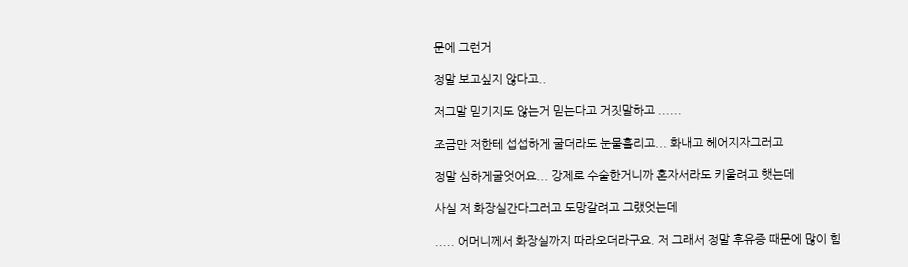문에 그런거

정말 보고싶지 않다고..

저그말 믿기지도 않는거 믿는다고 거짓말하고 ......

조금만 저한테 섭섭하게 굴더라도 눈물흘리고... 화내고 헤어지자그러고

정말 심하게굴엇어요... 강제로 수술한거니까 혼자서라도 키울려고 햇는데

사실 저 화장실간다그러고 도망갈려고 그랬엇는데

..... 어머니께서 화장실까지 따라오더라구요. 저 그래서 정말 후유증 때문에 많이 힘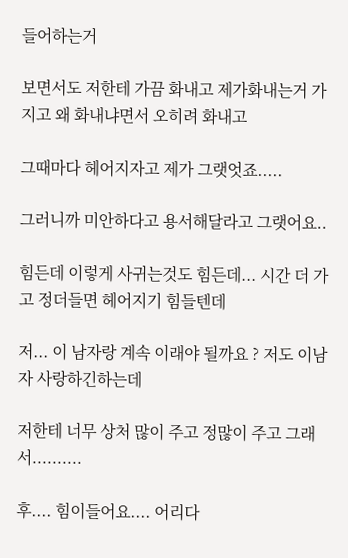들어하는거

보면서도 저한테 가끔 화내고 제가화내는거 가지고 왜 화내냐면서 오히려 화내고

그때마다 헤어지자고 제가 그랫엇죠.....

그러니까 미안하다고 용서해달라고 그랫어요..

힘든데 이렇게 사귀는것도 힘든데... 시간 더 가고 정더들면 헤어지기 힘들텐데

저... 이 남자랑 계속 이래야 될까요 ? 저도 이남자 사랑하긴하는데

저한테 너무 상처 많이 주고 정많이 주고 그래서..........

후.... 힘이들어요.... 어리다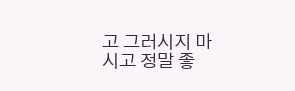고 그러시지 마시고 정말 좋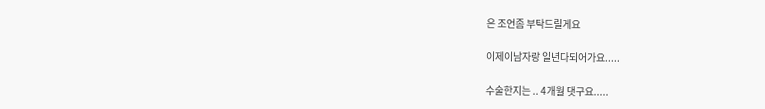은 조언좀 부탁드릴게요

이제이남자랑 일년다되어가요.....

수술한지는 .. 4개월 댓구요.....